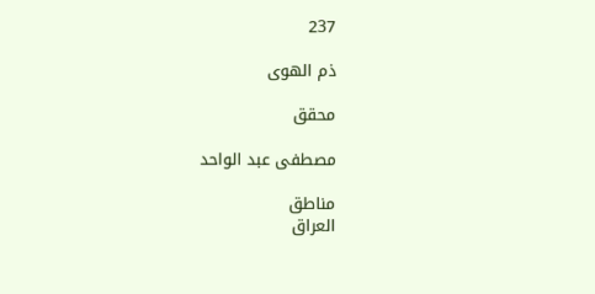237

ذم الهوى

محقق

مصطفى عبد الواحد

مناطق
العراق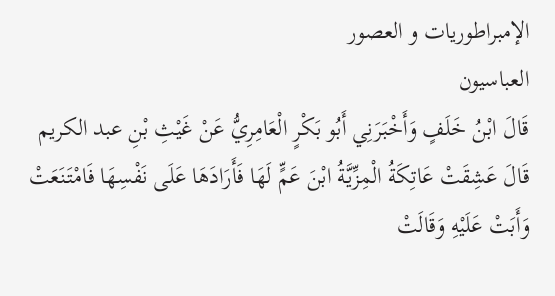الإمبراطوريات و العصور
العباسيون
قَالَ ابْنُ خَلَفٍ وَأَخْبَرَنِي أَبُو بَكْرٍ الْعَامِرِيُّ عَنْ غَيْثِ بْنِ عبد الكريم قَالَ عَشِقَتْ عَاتِكَةُ الْمِزِّيَّةُ ابْنَ عَمٍّ لَهَا فَأَرَادَهَا عَلَى نَفْسِهَا فَامْتَنَعَتْ وَأَبَتْ عَلَيْهِ وَقَالَتْ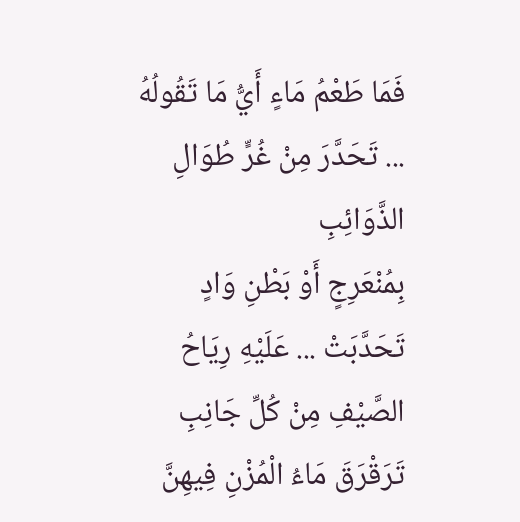فَمَا طَعْمُ مَاءٍ أَيُّ مَا تَقُولُهُ ... تَحَدَّرَ مِنْ غُرٍّ طُوَالِ الذَّوَائِبِ
بِمُنْعَرِجٍ أَوْ بَطْنِ وَادٍ تَحَدَّبَتْ ... عَلَيْهِ رِيَاحُ الصَّيْفِ مِنْ كُلِّ جَانِبِ
تَرَقْرَقَ مَاءُ الْمُزْنِ فِيهِنَّ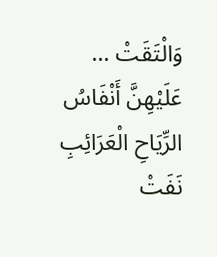وَالْتَقَتْ ... عَلَيْهِنَّ أَنْفَاسُ الرِّيَاحِ الْعَرَائِبِ
نَفَتْ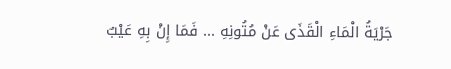جَرْيَةُ الْمَاءِ الْقَذَى عَنْ مُتُونِهِ ... فَمَا إِنْ بِهِ عَيْبٌ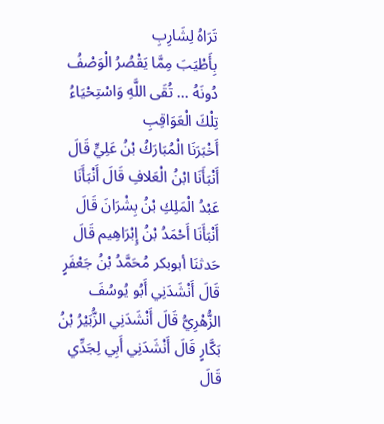تَرَاهُ لِشَارِبِ
بِأَطْيَبَ مِمَّا يَقْصُرُ الْوَصْفُ دُونَهُ ... تُقَى اللَّهِ وَاسْتِحْيَاءُ تِلْكَ الْعَوَاقِبِ
أَخْبَرَنَا الْمُبَارَكُ بْنُ عَلِيٍّ قَالَ أَنْبَأَنَا ابْنُ الْعَلافِ قَالَ أَنْبَأَنَا عَبْدُ الْمَلِكِ بْنُ بِشْرَانَ قَالَ أَنْبَأَنَا أَحْمَدُ بْنُ إِبْرَاهِيم قَالَ حَدثنَا أبوبكر مُحَمَّدُ بْنُ جَعْفَرٍ قَالَ أَنْشَدَنِي أَبُو يُوسُفَ الزُّهْرِيُّ قَالَ أَنْشَدَنِي الزُّبَيْرُ بْنُ بَكَّارٍ قَالَ أَنْشَدَنِي أَبِي لِجَدِّي
قَالَ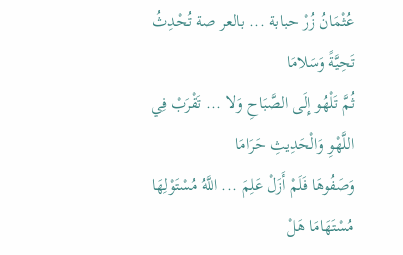عُثْمَانُ زُرْ حبابة ... بالعر صة تُحْدِثُ تَحِيَّةً وَسَلامَا
ثُمَّ تَلْهُو إِلَى الصَّبَاحِ وَلا ... تَقْرَبْ فِي اللَّهْوِ وَالْحَدِيثِ حَرَامَا
وَصَفُوهَا فَلَمْ أَزَلْ عَلِمَ ... اللَّهُ مُسْتَوْلِهَا مُسْتَهَامَا هَلْ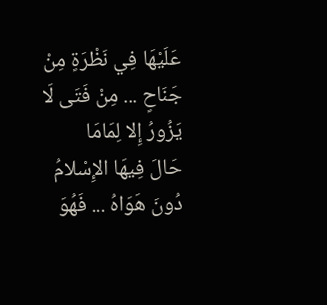عَلَيْهَا فِي نَظْرَةٍ مِنْ جَنَاحٍ ... مِنْ فَتَى لَا يَزُورُ إِلا لِمَامَا
حَالَ فِيهَا الإِسْلامُ دُونَ هَوَاهُ ... فَهُوَ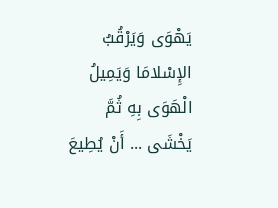يَهْوَى وَيَرْقُبُ الإِسْلامَا وَيَمِيلُ الْهَوَى بِهِ ثُمَّ يَخْشَى ... أَنْ يُطِيعَ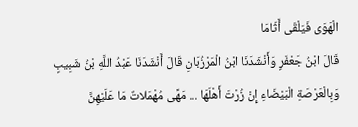الْهَوَى فَيَلْقَى أَثَامَا
قَالَ ابْنُ جَعْفَرٍ وَأَنْشَدَنَا ابْنُ الْمَرْزُبَانِ قَالَ أَنْشَدَنَا عَبْدُ اللَّهِ بْنُ شَبِيبٍ
وَبِالْعَرْصَةِ الْبَيْضَاءِ إِنْ زُرْتَ أَهْلَهَا ... مَهًى مُهْمَلاتٌ مَا عَلَيْهِنَّ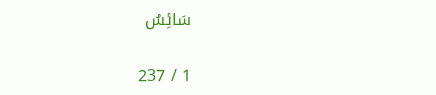سَائِسُ

1 / 237